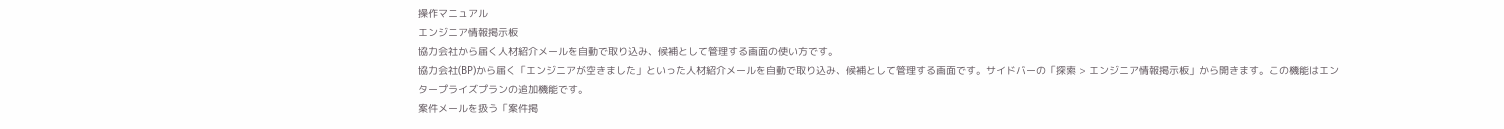操作マニュアル
エンジニア情報掲示板
協力会社から届く人材紹介メールを自動で取り込み、候補として管理する画面の使い方です。
協力会社(BP)から届く「エンジニアが空きました」といった人材紹介メールを自動で取り込み、候補として管理する画面です。サイドバーの「探索 > エンジニア情報掲示板」から開きます。この機能はエンタープライズプランの追加機能です。
案件メールを扱う「案件掲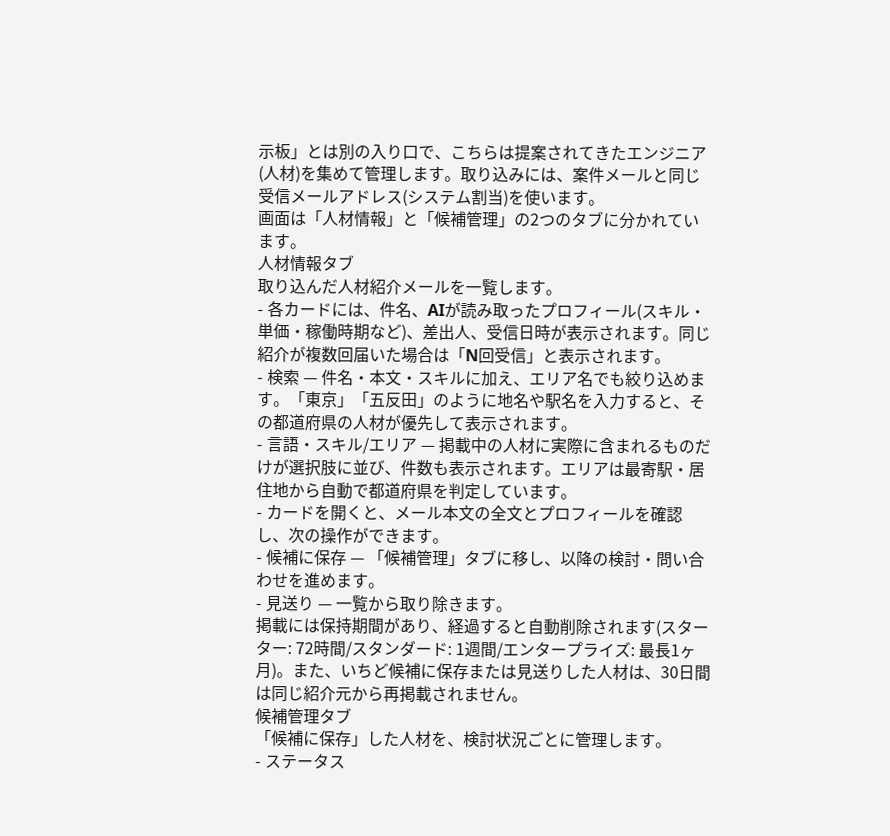示板」とは別の入り口で、こちらは提案されてきたエンジニア(人材)を集めて管理します。取り込みには、案件メールと同じ受信メールアドレス(システム割当)を使います。
画面は「人材情報」と「候補管理」の2つのタブに分かれています。
人材情報タブ
取り込んだ人材紹介メールを一覧します。
- 各カードには、件名、AIが読み取ったプロフィール(スキル・単価・稼働時期など)、差出人、受信日時が表示されます。同じ紹介が複数回届いた場合は「N回受信」と表示されます。
- 検索 — 件名・本文・スキルに加え、エリア名でも絞り込めます。「東京」「五反田」のように地名や駅名を入力すると、その都道府県の人材が優先して表示されます。
- 言語・スキル/エリア — 掲載中の人材に実際に含まれるものだけが選択肢に並び、件数も表示されます。エリアは最寄駅・居住地から自動で都道府県を判定しています。
- カードを開くと、メール本文の全文とプロフィールを確認し、次の操作ができます。
- 候補に保存 — 「候補管理」タブに移し、以降の検討・問い合わせを進めます。
- 見送り — 一覧から取り除きます。
掲載には保持期間があり、経過すると自動削除されます(スターター: 72時間/スタンダード: 1週間/エンタープライズ: 最長1ヶ月)。また、いちど候補に保存または見送りした人材は、30日間は同じ紹介元から再掲載されません。
候補管理タブ
「候補に保存」した人材を、検討状況ごとに管理します。
- ステータス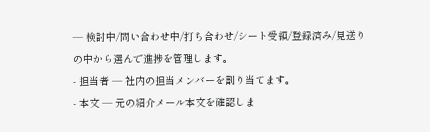— 検討中/問い合わせ中/打ち合わせ/シート受領/登録済み/見送り の中から選んで進捗を管理します。
- 担当者 — 社内の担当メンバーを割り当てます。
- 本文 — 元の紹介メール本文を確認しま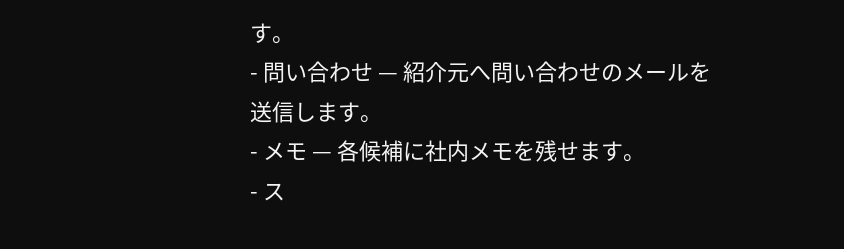す。
- 問い合わせ — 紹介元へ問い合わせのメールを送信します。
- メモ — 各候補に社内メモを残せます。
- ス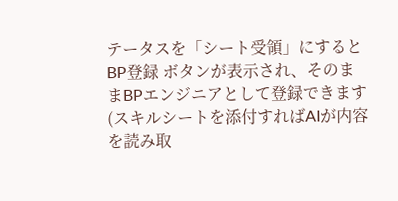テータスを「シート受領」にすると BP登録 ボタンが表示され、そのままBPエンジニアとして登録できます(スキルシートを添付すればAIが内容を読み取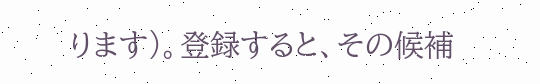ります)。登録すると、その候補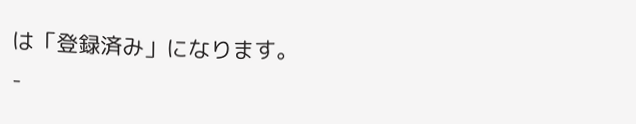は「登録済み」になります。
-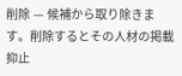削除 — 候補から取り除きます。削除するとその人材の掲載抑止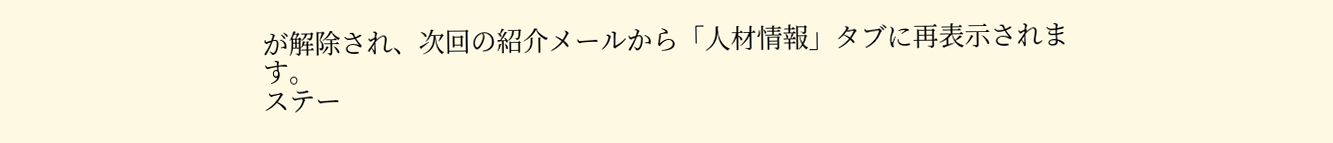が解除され、次回の紹介メールから「人材情報」タブに再表示されます。
ステー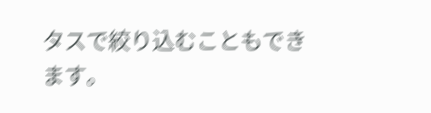タスで絞り込むこともできます。